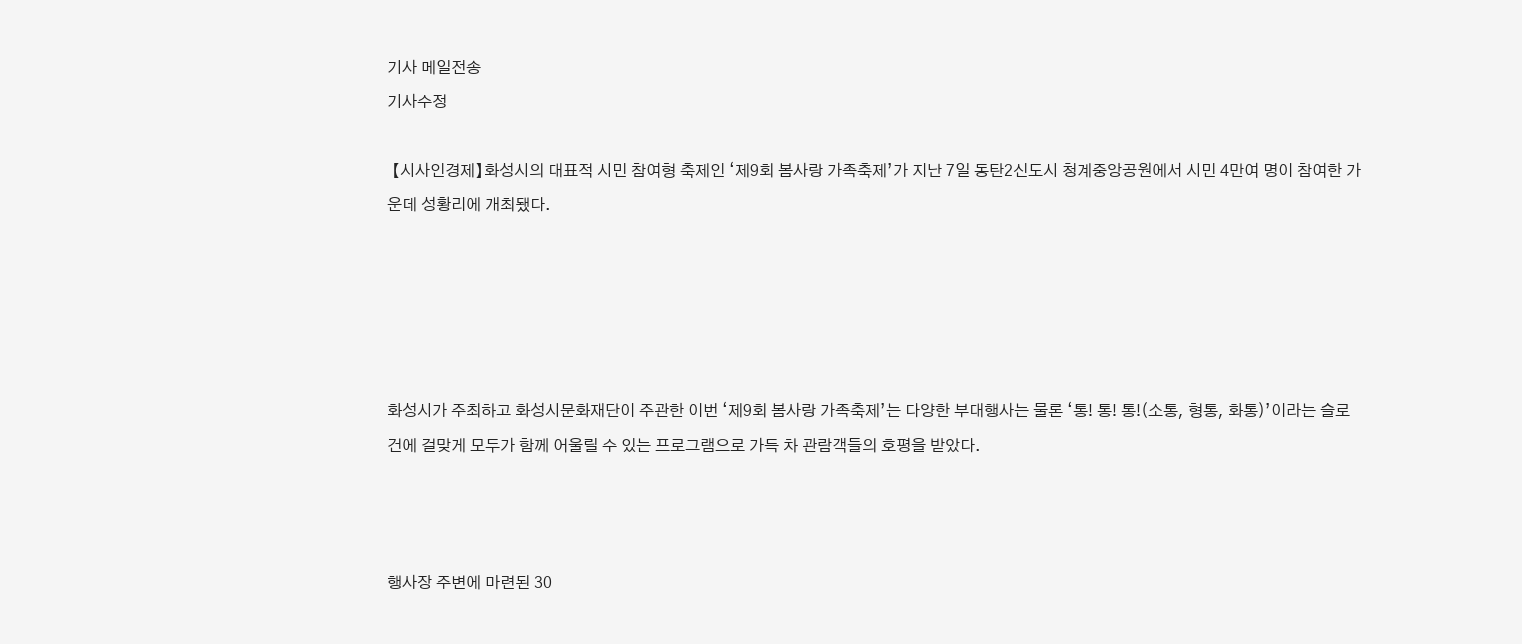기사 메일전송
기사수정

 【시사인경제】화성시의 대표적 시민 참여형 축제인 ‘제9회 봄사랑 가족축제’가 지난 7일 동탄2신도시 청계중앙공원에서 시민 4만여 명이 참여한 가운데 성황리에 개최됐다.





화성시가 주최하고 화성시문화재단이 주관한 이번 ‘제9회 봄사랑 가족축제’는 다양한 부대행사는 물론 ‘통! 통! 통!(소통, 형통, 화통)’이라는 슬로건에 걸맞게 모두가 함께 어울릴 수 있는 프로그램으로 가득 차 관람객들의 호평을 받았다.



행사장 주변에 마련된 30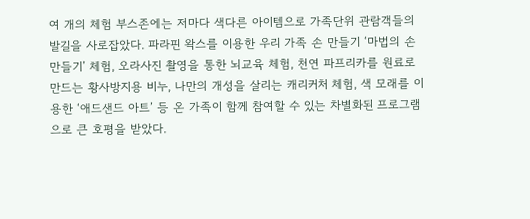여 개의 체험 부스존에는 저마다 색다른 아이템으로 가족단위 관람객들의 발길을 사로잡았다. 파라핀 왁스를 이용한 우리 가족 손 만들기 ‘마법의 손 만들기’ 체험, 오라사진 촬영을 통한 뇌교육 체험, 천연 파프리카를 원료로 만드는 황사방지용 비누, 나만의 개성을 살리는 캐리커처 체험, 색 모래를 이용한 ‘애드샌드 아트’ 등 온 가족이 함께 참여할 수 있는 차별화된 프로그램으로 큰 호평을 받았다.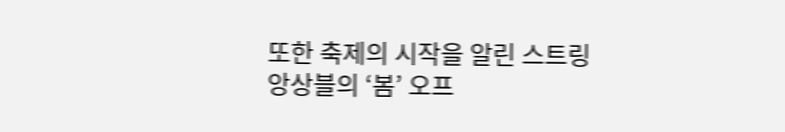또한 축제의 시작을 알린 스트링 앙상블의 ‘봄’ 오프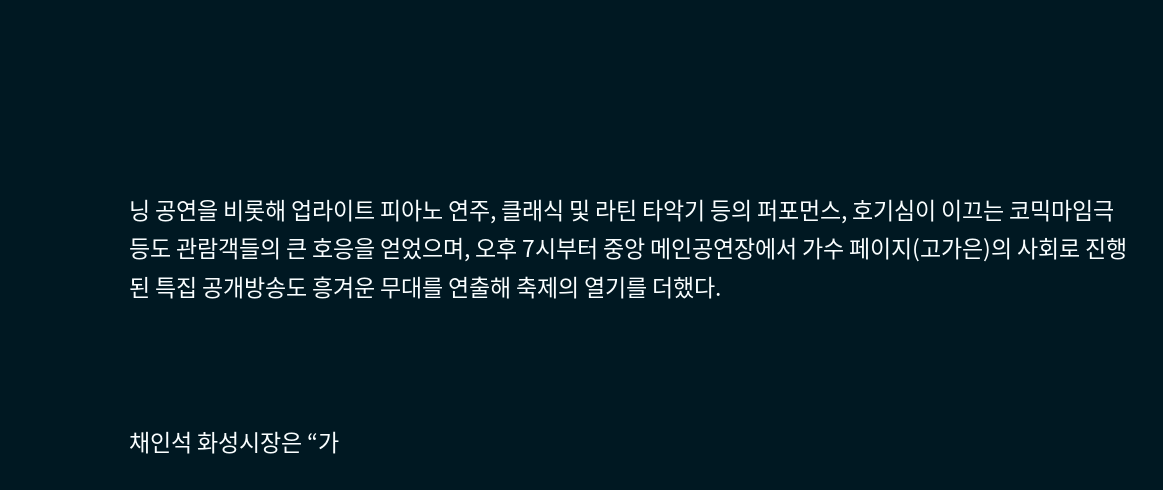닝 공연을 비롯해 업라이트 피아노 연주, 클래식 및 라틴 타악기 등의 퍼포먼스, 호기심이 이끄는 코믹마임극 등도 관람객들의 큰 호응을 얻었으며, 오후 7시부터 중앙 메인공연장에서 가수 페이지(고가은)의 사회로 진행된 특집 공개방송도 흥겨운 무대를 연출해 축제의 열기를 더했다.



채인석 화성시장은 “가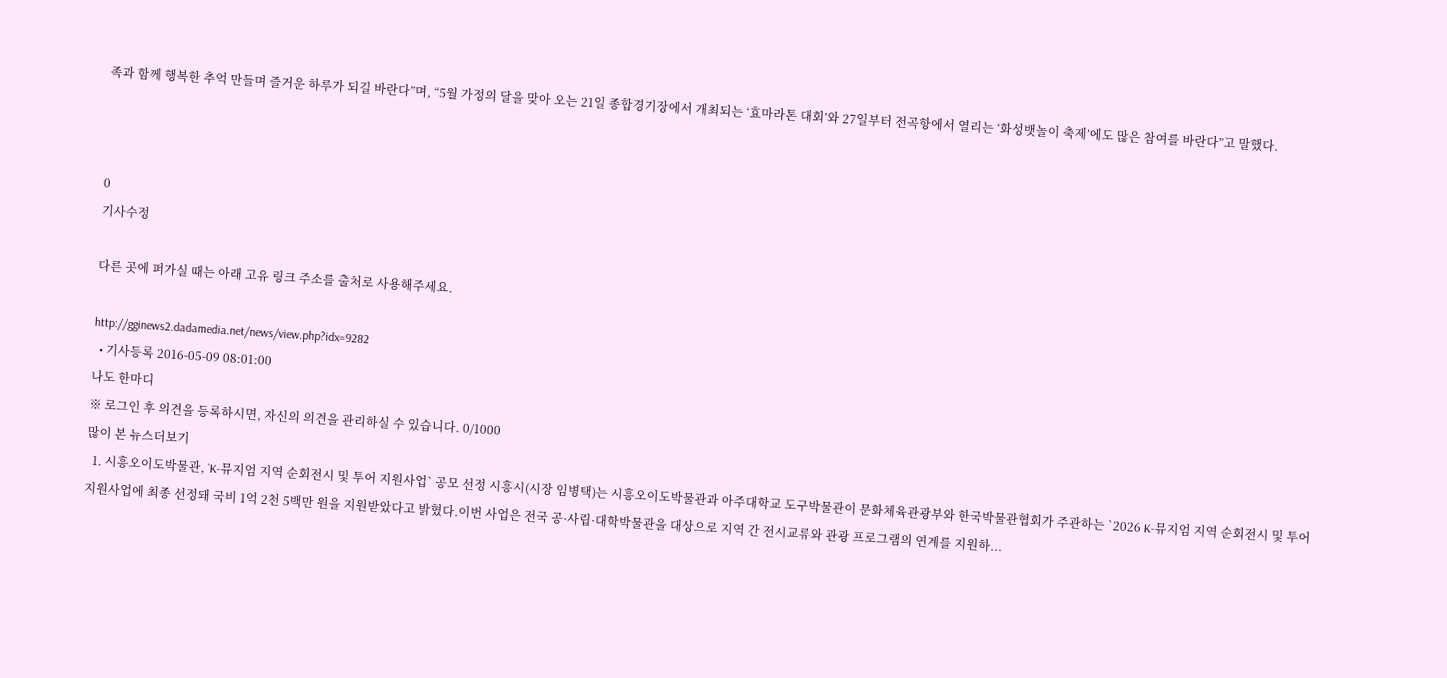족과 함께 행복한 추억 만들며 즐거운 하루가 되길 바란다”며, “5월 가정의 달을 맞아 오는 21일 종합경기장에서 개최되는 ‘효마라톤 대회’와 27일부터 전곡항에서 열리는 ‘화성뱃놀이 축제’에도 많은 참여를 바란다”고 말했다.



0
기사수정

다른 곳에 퍼가실 때는 아래 고유 링크 주소를 출처로 사용해주세요.

http://gginews2.dadamedia.net/news/view.php?idx=9282
  • 기사등록 2016-05-09 08:01:00
나도 한마디
※ 로그인 후 의견을 등록하시면, 자신의 의견을 관리하실 수 있습니다. 0/1000
많이 본 뉴스더보기
  1. 시흥오이도박물관, `K-뮤지엄 지역 순회전시 및 투어 지원사업` 공모 선정 시흥시(시장 임병택)는 시흥오이도박물관과 아주대학교 도구박물관이 문화체육관광부와 한국박물관협회가 주관하는 `2026 K-뮤지엄 지역 순회전시 및 투어 지원사업에 최종 선정돼 국비 1억 2천 5백만 원을 지원받았다고 밝혔다.이번 사업은 전국 공·사립·대학박물관을 대상으로 지역 간 전시교류와 관광 프로그램의 연계를 지원하...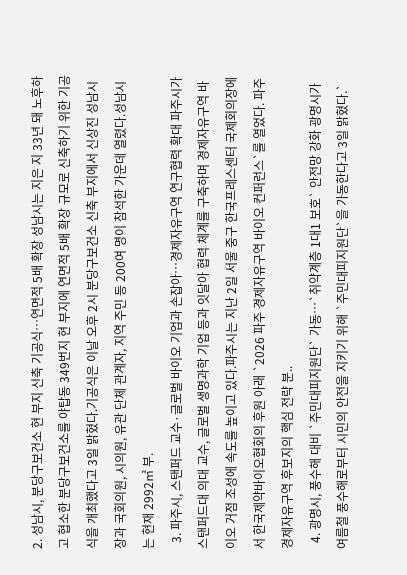2. 성남시, 분당구보건소 현 부지 신축 기공식…연면적 5배 확장 성남시는 지은 지 33년 돼 노후하고 협소한 분당구보건소를 야탑동 349번지 현 부지에 연면적 5배 확장 규모로 신축하기 위한 기공식을 개최했다고 3일 밝혔다.기공식은 이날 오후 2시 분당구보건소 신축 부지에서 신상진 성남시장과 국회의원, 시의원, 유관 단체 관계자, 지역 주민 등 200여 명이 참석한 가운데 열렸다.성남시는 현재 2992㎡ 부.
  3. 파주시, 스탠퍼드 교수·글로벌 바이오 기업과 손잡아…경제자유구역 연구협력 확대 파주시가 스탠퍼드대 의대 교수, 글로벌 생명과학 기업 등과 잇달아 협력 체계를 구축하며 경제자유구역 바이오 거점 조성에 속도를 높이고 있다.파주시는 지난 2일 서울 중구 한국프레스센터 국제회의장에서 한국제약바이오협회의 후원 아래 `2026 파주 경제자유구역 바이오 컨퍼런스`를 열었다. 파주 경제자유구역 후보지의 핵심 전략 분..
  4. 광명시, 풍수해 대비 `주민대피지원단` 가동…`취약계층 1대1 보호` 안전망 강화 광명시가 여름철 풍수해로부터 시민의 안전을 지키기 위해 `주민대피지원단`을 가동한다고 3일 밝혔다.`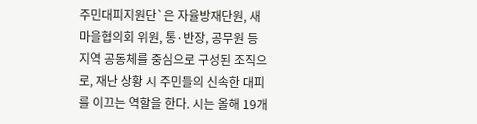주민대피지원단`은 자율방재단원, 새마을협의회 위원, 통·반장, 공무원 등 지역 공동체를 중심으로 구성된 조직으로, 재난 상황 시 주민들의 신속한 대피를 이끄는 역할을 한다. 시는 올해 19개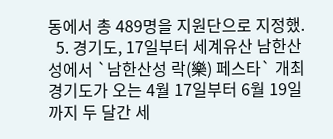동에서 총 489명을 지원단으로 지정했.
  5. 경기도, 17일부터 세계유산 남한산성에서 `남한산성 락(樂) 페스타` 개최 경기도가 오는 4월 17일부터 6월 19일까지 두 달간 세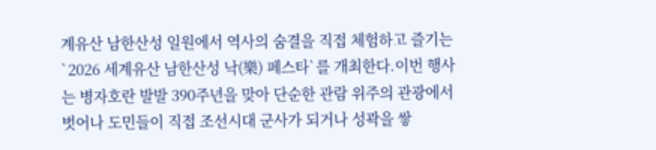계유산 남한산성 일원에서 역사의 숨결을 직접 체험하고 즐기는 `2026 세계유산 남한산성 낙(樂) 페스타`를 개최한다.이번 행사는 병자호란 발발 390주년을 맞아 단순한 관람 위주의 관광에서 벗어나 도민들이 직접 조선시대 군사가 되거나 성곽을 쌓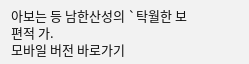아보는 등 남한산성의 `탁월한 보편적 가.
모바일 버전 바로가기